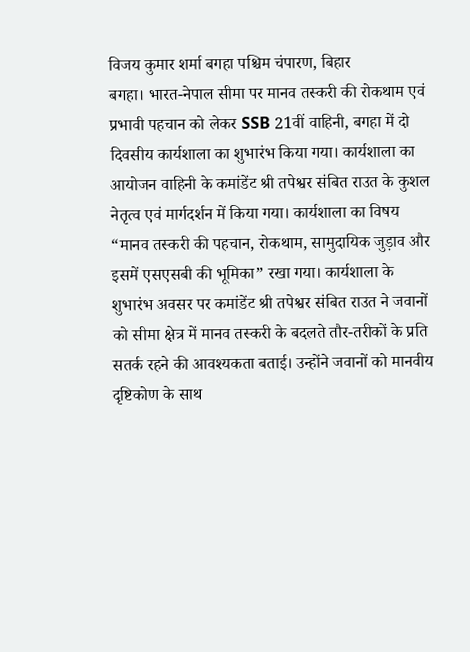विजय कुमार शर्मा बगहा पश्चिम चंपारण, बिहार
बगहा। भारत-नेपाल सीमा पर मानव तस्करी की रोकथाम एवं प्रभावी पहचान को लेकर SSB 21वीं वाहिनी, बगहा में दो दिवसीय कार्यशाला का शुभारंभ किया गया। कार्यशाला का आयोजन वाहिनी के कमांडेंट श्री तपेश्वर संबित राउत के कुशल नेतृत्व एवं मार्गदर्शन में किया गया। कार्यशाला का विषय “मानव तस्करी की पहचान, रोकथाम, सामुदायिक जुड़ाव और इसमें एसएसबी की भूमिका” रखा गया। कार्यशाला के शुभारंभ अवसर पर कमांडेंट श्री तपेश्वर संबित राउत ने जवानों को सीमा क्षेत्र में मानव तस्करी के बदलते तौर-तरीकों के प्रति सतर्क रहने की आवश्यकता बताई। उन्होंने जवानों को मानवीय दृष्टिकोण के साथ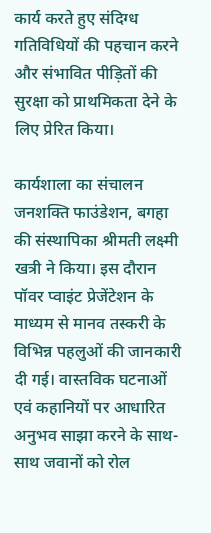कार्य करते हुए संदिग्ध गतिविधियों की पहचान करने और संभावित पीड़ितों की सुरक्षा को प्राथमिकता देने के लिए प्रेरित किया।

कार्यशाला का संचालन जनशक्ति फाउंडेशन, बगहा की संस्थापिका श्रीमती लक्ष्मी खत्री ने किया। इस दौरान पॉवर प्वाइंट प्रेजेंटेशन के माध्यम से मानव तस्करी के विभिन्न पहलुओं की जानकारी दी गई। वास्तविक घटनाओं एवं कहानियों पर आधारित अनुभव साझा करने के साथ-साथ जवानों को रोल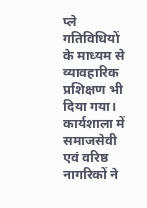प्ले गतिविधियों के माध्यम से व्यावहारिक प्रशिक्षण भी दिया गया। कार्यशाला में समाजसेवी एवं वरिष्ठ नागरिकों ने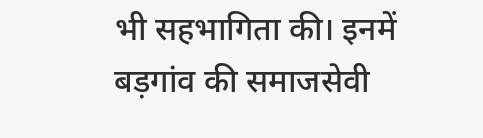भी सहभागिता की। इनमें बड़गांव की समाजसेवी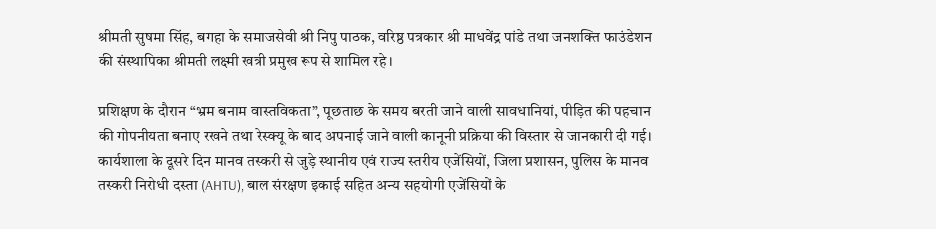श्रीमती सुषमा सिंह, बगहा के समाजसेवी श्री निपु पाठक, वरिष्ठ पत्रकार श्री माधवेंद्र पांडे तथा जनशक्ति फाउंडेशन की संस्थापिका श्रीमती लक्ष्मी खत्री प्रमुख रूप से शामिल रहे।

प्रशिक्षण के दौरान “भ्रम बनाम वास्तविकता”, पूछताछ के समय बरती जाने वाली सावधानियां, पीड़ित की पहचान की गोपनीयता बनाए रखने तथा रेस्क्यू के बाद अपनाई जाने वाली कानूनी प्रक्रिया की विस्तार से जानकारी दी गई। कार्यशाला के दूसरे दिन मानव तस्करी से जुड़े स्थानीय एवं राज्य स्तरीय एजेंसियों, जिला प्रशासन, पुलिस के मानव तस्करी निरोधी दस्ता (AHTU), बाल संरक्षण इकाई सहित अन्य सहयोगी एजेंसियों के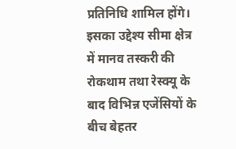प्रतिनिधि शामिल होंगे। इसका उद्देश्य सीमा क्षेत्र में मानव तस्करी की रोकथाम तथा रेस्क्यू के बाद विभिन्न एजेंसियों के बीच बेहतर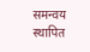समन्वय स्थापित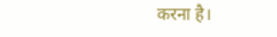करना है।